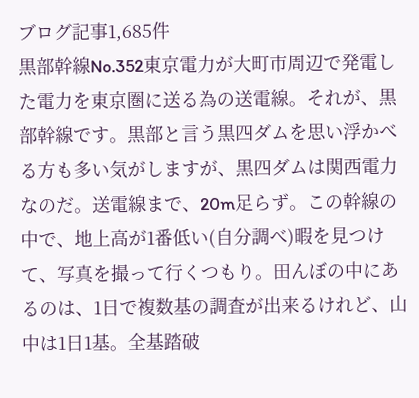ブログ記事1,685件
黒部幹線No.352東京電力が大町市周辺で発電した電力を東京圏に送る為の送電線。それが、黒部幹線です。黒部と言う黒四ダムを思い浮かべる方も多い気がしますが、黒四ダムは関西電力なのだ。送電線まで、20m足らず。この幹線の中で、地上高が1番低い(自分調べ)暇を見つけて、写真を撮って行くつもり。田んぼの中にあるのは、1日で複数基の調査が出来るけれど、山中は1日1基。全基踏破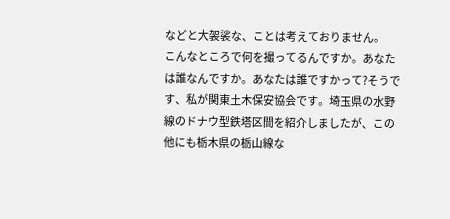などと大袈裟な、ことは考えておりません。
こんなところで何を撮ってるんですか。あなたは誰なんですか。あなたは誰ですかって?そうです、私が関東土木保安協会です。埼玉県の水野線のドナウ型鉄塔区間を紹介しましたが、この他にも栃木県の栃山線な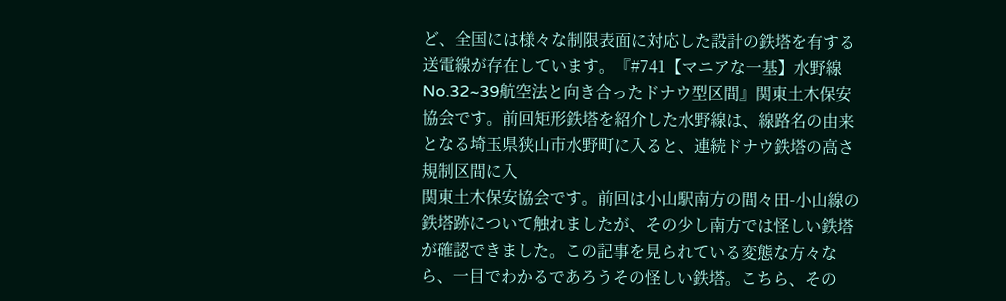ど、全国には様々な制限表面に対応した設計の鉄塔を有する送電線が存在しています。『#741【マニアな一基】水野線No.32~39航空法と向き合ったドナウ型区間』関東土木保安協会です。前回矩形鉄塔を紹介した水野線は、線路名の由来となる埼玉県狭山市水野町に入ると、連続ドナウ鉄塔の高さ規制区間に入
関東土木保安協会です。前回は小山駅南方の間々田-小山線の鉄塔跡について触れましたが、その少し南方では怪しい鉄塔が確認できました。この記事を見られている変態な方々なら、一目でわかるであろうその怪しい鉄塔。こちら、その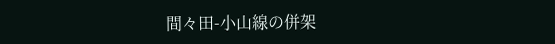間々田-小山線の併架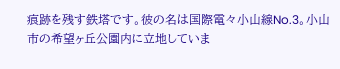痕跡を残す鉄塔です。彼の名は国際電々小山線No.3。小山市の希望ヶ丘公園内に立地していま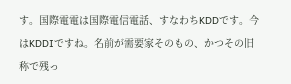す。国際電電は国際電信電話、すなわちKDDです。今はKDDIですね。名前が需要家そのもの、かつその旧称で残っ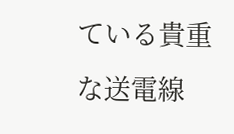ている貴重な送電線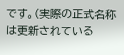です。(実際の正式名称は更新されている